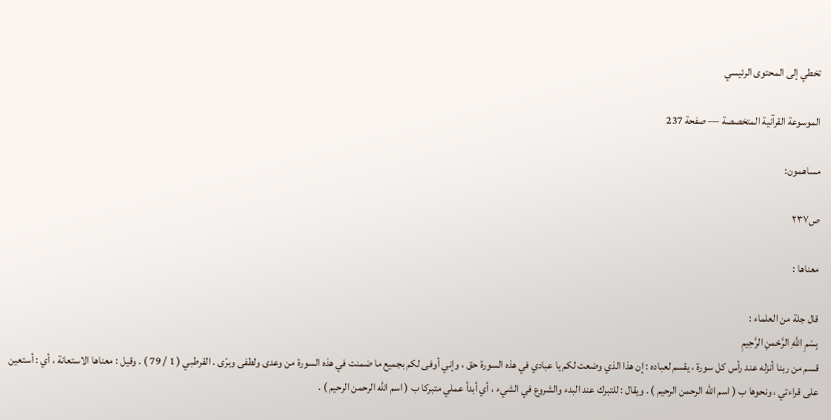تخطي إلى المحتوى الرئيسي

الموسوعة القرآنية المتخصصة — صفحة 237

مساهمون:

ص٢٣٧

معناها :

قال جلة من العلماء :
بِسْمِ اللَّهِ الرَّحْمنِ الرَّحِيمِ
قسم من ربنا أنزله عند رأس كل سورة ، يقسم لعباده : إن هذا الذي وضعت لكم يا عبادي في هذه السورة حق ، وإني أوفى لكم بجميع ما ضمنت في هذه السورة من وعدى ولطفى وبرّى . القرطبي ( 1 / 79 ) . وقيل : معناها الاستعانة ، أي : أستعين على قراءتي ، ونحوها ب ( اسم الله الرحمن الرحيم ) . ويقال : للتبرك عند البدء والشروع في الشيء ، أي أبدأ عملي متبركا ب ( اسم الله الرحمن الرحيم ) .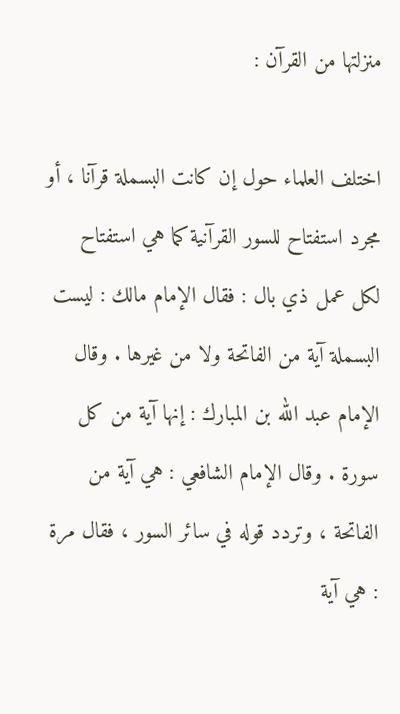منزلتها من القرآن :

اختلف العلماء حول إن كانت البسملة قرآنا ، أو مجرد استفتاح للسور القرآنية كما هي استفتاح لكل عمل ذي بال : فقال الإمام مالك : ليست البسملة آية من الفاتحة ولا من غيرها . وقال الإمام عبد الله بن المبارك : إنها آية من كل سورة . وقال الإمام الشافعي : هي آية من الفاتحة ، وتردد قوله في سائر السور ، فقال مرة : هي آية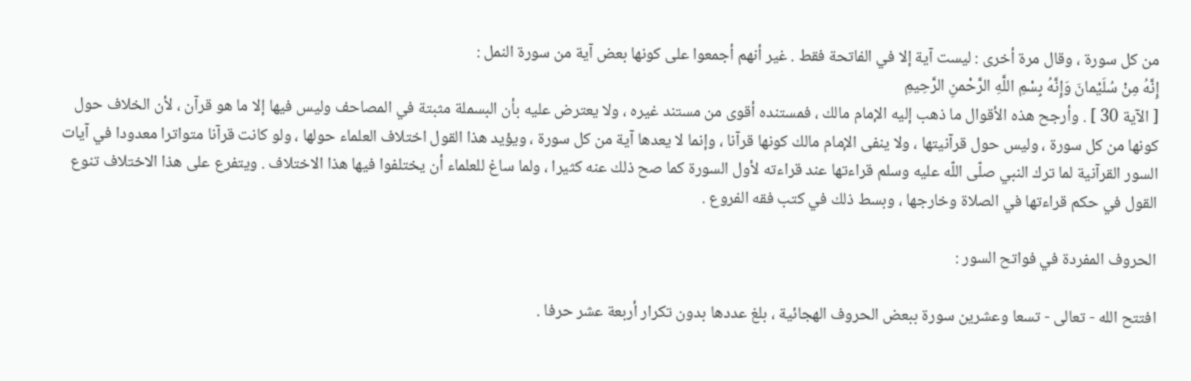من كل سورة ، وقال مرة أخرى : ليست آية إلا في الفاتحة فقط . غير أنهم أجمعوا على كونها بعض آية من سورة النمل :
إِنَّهُ مِنْ سُلَيْمانَ وَإِنَّهُ بِسْمِ اللَّهِ الرَّحْمنِ الرَّحِيمِ
[ الآية 30 ] . وأرجح هذه الأقوال ما ذهب إليه الإمام مالك ، فمستنده أقوى من مستند غيره ، ولا يعترض عليه بأن البسملة مثبتة في المصاحف وليس فيها إلا ما هو قرآن ، لأن الخلاف حول كونها من كل سورة ، وليس حول قرآنيتها ، ولا ينفى الإمام مالك كونها قرآنا ، وإنما لا يعدها آية من كل سورة ، ويؤيد هذا القول اختلاف العلماء حولها ، ولو كانت قرآنا متواترا معدودا في آيات السور القرآنية لما ترك النبي صلّى اللّه عليه وسلم قراءتها عند قراءته لأول السورة كما صح ذلك عنه كثيرا ، ولما ساغ للعلماء أن يختلفوا فيها هذا الاختلاف . ويتفرع على هذا الاختلاف تنوع القول في حكم قراءتها في الصلاة وخارجها ، وبسط ذلك في كتب فقه الفروع .

الحروف المفردة في فواتح السور :

افتتح الله - تعالى - تسعا وعشرين سورة ببعض الحروف الهجائية ، بلغ عددها بدون تكرار أربعة عشر حرفا .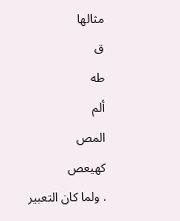مثالها
ق
طه
ألم
المص
كهيعص
. ولما كان التعبير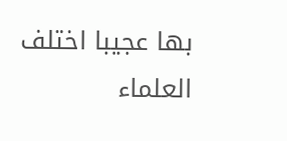بها عجيبا اختلف العلماء